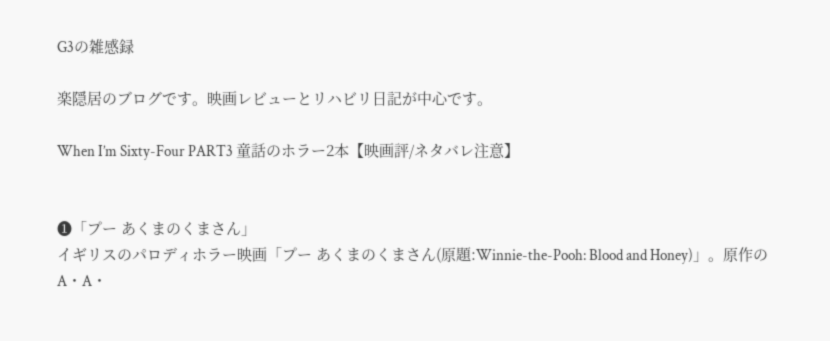G3の雑感録

楽隠居のブログです。映画レビューとリハビリ日記が中心です。

When I’m Sixty-Four PART3 童話のホラー2本【映画評/ネタバレ注意】


❶「プー あくまのくまさん」
イギリスのパロディホラー映画「プー あくまのくまさん(原題:Winnie-the-Pooh: Blood and Honey)」。原作のA・A・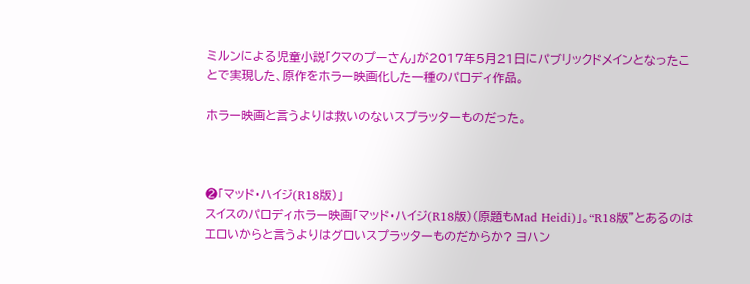ミルンによる児童小説「クマのプーさん」が2017年5月21日にパブリックドメインとなったことで実現した、原作をホラー映画化した一種のパロディ作品。

ホラー映画と言うよりは救いのないスプラッターものだった。



❷「マッド・ハイジ(R18版)」
スイスのパロディホラー映画「マッド・ハイジ(R18版)(原題もMad Heidi)」。“R18版”とあるのはエロいからと言うよりはグロいスプラッターものだからか? ヨハン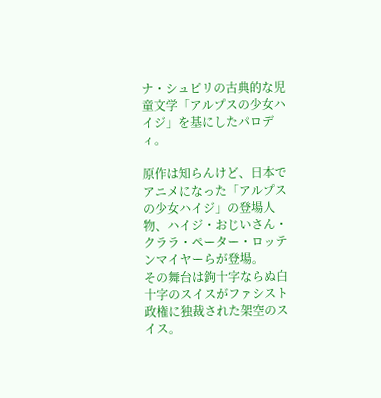ナ・シュピリの古典的な児童文学「アルプスの少女ハイジ」を基にしたパロディ。

原作は知らんけど、日本でアニメになった「アルプスの少女ハイジ」の登場人物、ハイジ・おじいさん・クララ・ペーター・ロッテンマイヤーらが登場。
その舞台は鉤十字ならぬ白十字のスイスがファシスト政権に独裁された架空のスイス。